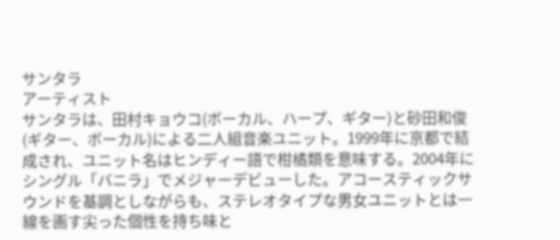サンタラ
アーティスト
サンタラは、田村キョウコ(ボーカル、ハープ、ギター)と砂田和俊(ギター、ボーカル)による二人組音楽ユニット。1999年に京都で結成され、ユニット名はヒンディー語で柑橘類を意味する。2004年にシングル「バニラ」でメジャーデビューした。アコースティックサウンドを基調としながらも、ステレオタイプな男女ユニットとは一線を画す尖った個性を持ち味と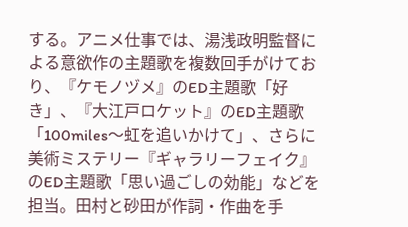する。アニメ仕事では、湯浅政明監督による意欲作の主題歌を複数回手がけており、『ケモノヅメ』のED主題歌「好き」、『大江戸ロケット』のED主題歌「100miles〜虹を追いかけて」、さらに美術ミステリー『ギャラリーフェイク』のED主題歌「思い過ごしの効能」などを担当。田村と砂田が作詞・作曲を手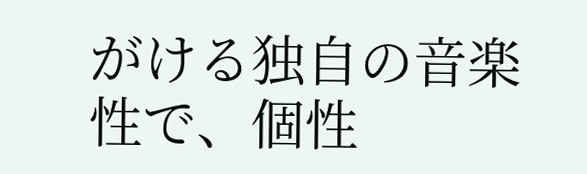がける独自の音楽性で、個性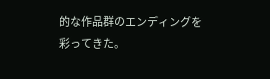的な作品群のエンディングを彩ってきた。